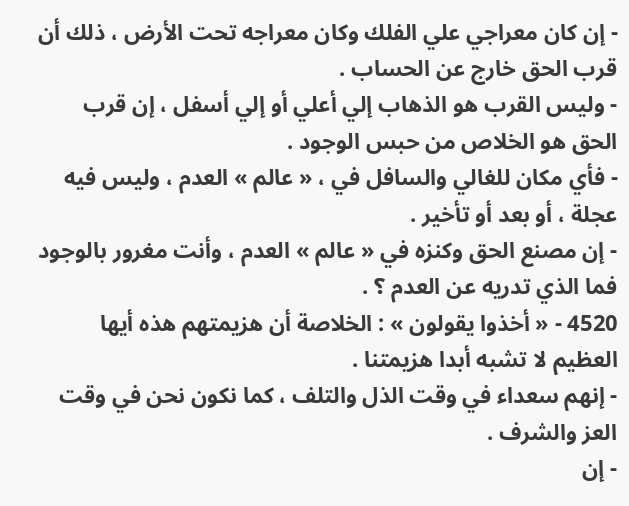- إن كان معراجي علي الفلك وكان معراجه تحت الأرض ، ذلك أن قرب الحق خارج عن الحساب .
- وليس القرب هو الذهاب إلي أعلي أو إلي أسفل ، إن قرب الحق هو الخلاص من حبس الوجود .
- فأي مكان للغالي والسافل في ، « عالم » العدم ، وليس فيه عجلة ، أو بعد أو تأخير .
- إن مصنع الحق وكنزه في « عالم » العدم ، وأنت مغرور بالوجود فما الذي تدريه عن العدم ؟ .
4520 - « أخذوا يقولون » : الخلاصة أن هزيمتهم هذه أيها العظيم لا تشبه أبدا هزيمتنا .
- إنهم سعداء في وقت الذل والتلف ، كما نكون نحن في وقت العز والشرف .
- إن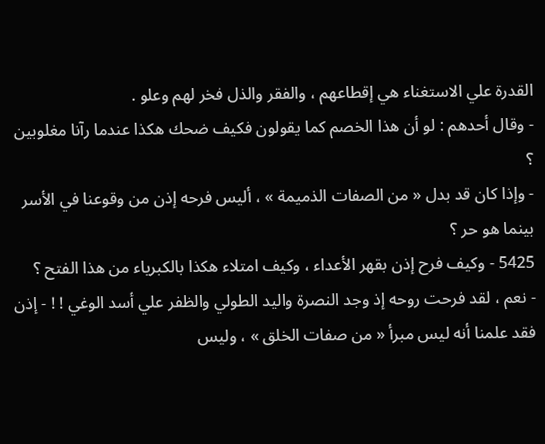القدرة علي الاستغناء هي إقطاعهم ، والفقر والذل فخر لهم وعلو .
- وقال أحدهم : لو أن هذا الخصم كما يقولون فكيف ضحك هكذا عندما رآنا مغلوبين ؟
- وإذا كان قد بدل « من الصفات الذميمة » ، أليس فرحه إذن من وقوعنا في الأسر بينما هو حر ؟
5425 - وكيف فرح إذن بقهر الأعداء ، وكيف امتلاء هكذا بالكبرياء من هذا الفتح ؟
- نعم ، لقد فرحت روحه إذ وجد النصرة واليد الطولي والظفر علي أسد الوغي ! ! - إذن فقد علمنا أنه ليس مبرأ « من صفات الخلق » ، وليس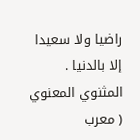راضيا ولا سعيدا إلا بالدنيا .
المثنوي المعنوي ( معرب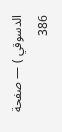الدسوقي ) — صفحة 386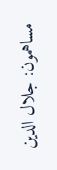مساهمون: جلال الدين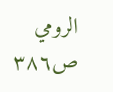الرومي
ص٣٨٦